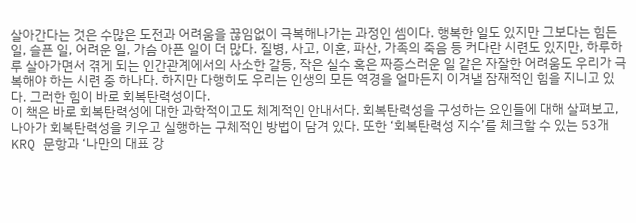살아간다는 것은 수많은 도전과 어려움을 끊임없이 극복해나가는 과정인 셈이다. 행복한 일도 있지만 그보다는 힘든 일, 슬픈 일, 어려운 일, 가슴 아픈 일이 더 많다. 질병, 사고, 이혼, 파산, 가족의 죽음 등 커다란 시련도 있지만, 하루하루 살아가면서 겪게 되는 인간관계에서의 사소한 갈등, 작은 실수 혹은 짜증스러운 일 같은 자잘한 어려움도 우리가 극복해야 하는 시련 중 하나다. 하지만 다행히도 우리는 인생의 모든 역경을 얼마든지 이겨낼 잠재적인 힘을 지니고 있다. 그러한 힘이 바로 회복탄력성이다.
이 책은 바로 회복탄력성에 대한 과학적이고도 체계적인 안내서다. 회복탄력성을 구성하는 요인들에 대해 살펴보고, 나아가 회복탄력성을 키우고 실행하는 구체적인 방법이 담겨 있다. 또한 ‘회복탄력성 지수’를 체크할 수 있는 53개 KRQ 문항과 ‘나만의 대표 강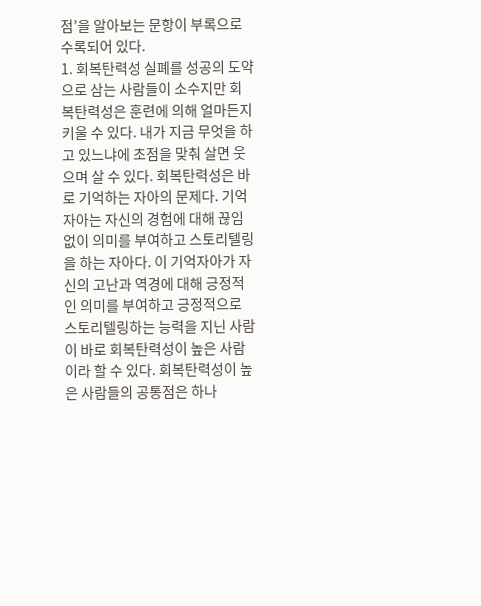점’을 알아보는 문항이 부록으로 수록되어 있다.
1. 회복탄력성 실폐를 성공의 도약으로 삼는 사람들이 소수지만 회복탄력성은 훈련에 의해 얼마든지 키울 수 있다. 내가 지금 무엇을 하고 있느냐에 초점을 맞춰 살면 웃으며 살 수 있다. 회복탄력성은 바로 기억하는 자아의 문제다. 기억자아는 자신의 경험에 대해 끊임없이 의미를 부여하고 스토리텔링을 하는 자아다. 이 기억자아가 자신의 고난과 역경에 대해 긍정적인 의미를 부여하고 긍정적으로 스토리텔링하는 능력을 지닌 사람이 바로 회복탄력성이 높은 사람이라 할 수 있다. 회복탄력성이 높은 사람들의 공통점은 하나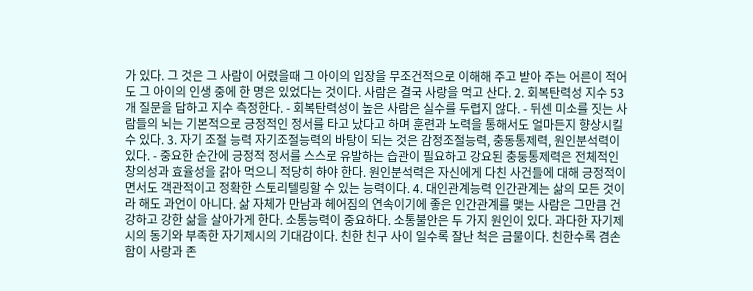가 있다. 그 것은 그 사람이 어렸을때 그 아이의 입장을 무조건적으로 이해해 주고 받아 주는 어른이 적어도 그 아이의 인생 중에 한 명은 있었다는 것이다. 사람은 결국 사랑을 먹고 산다. 2. 회복탄력성 지수 53개 질문을 답하고 지수 측정한다. - 회복탄력성이 높은 사람은 실수를 두렵지 않다. - 뒤센 미소를 짓는 사람들의 뇌는 기본적으로 긍정적인 정서를 타고 났다고 하며 훈련과 노력을 통해서도 얼마든지 향상시킬 수 있다. 3. 자기 조절 능력 자기조절능력의 바탕이 되는 것은 감정조절능력, 충동통제력, 원인분석력이 있다. - 중요한 순간에 긍정적 정서를 스스로 유발하는 습관이 필요하고 강요된 충둥통제력은 전체적인 창의성과 효율성을 갉아 먹으니 적당히 햐야 한다. 원인분석력은 자신에게 다친 사건들에 대해 긍정적이면서도 객관적이고 정확한 스토리텔링할 수 있는 능력이다. 4. 대인관계능력 인간관계는 삶의 모든 것이라 해도 과언이 아니다. 삶 자체가 만남과 헤어짐의 연속이기에 좋은 인간관계를 맺는 사람은 그만큼 건강하고 강한 삶을 살아가게 한다. 소통능력이 중요하다. 소통불안은 두 가지 원인이 있다. 과다한 자기제시의 동기와 부족한 자기제시의 기대감이다. 친한 친구 사이 일수록 잘난 척은 금물이다. 친한수록 겸손함이 사랑과 존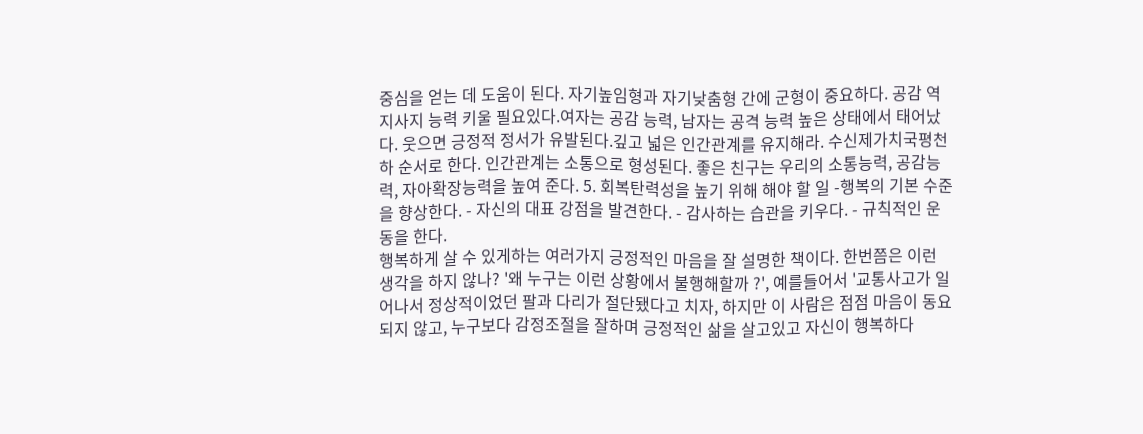중심을 얻는 데 도움이 된다. 자기높임형과 자기낮춤형 간에 군형이 중요하다. 공감 역지사지 능력 키울 필요있다.여자는 공감 능력, 남자는 공격 능력 높은 상태에서 태어났다. 웃으면 긍정적 정서가 유발된다.깊고 넓은 인간관계를 유지해라. 수신제가치국평천하 순서로 한다. 인간관계는 소통으로 형성된다. 좋은 친구는 우리의 소통능력, 공감능력, 자아확장능력을 높여 준다. 5. 회복탄력성을 높기 위해 해야 할 일 -행복의 기본 수준을 향상한다. - 자신의 대표 강점을 발견한다. - 감사하는 습관을 키우다. - 규칙적인 운동을 한다.
행복하게 살 수 있게하는 여러가지 긍정적인 마음을 잘 설명한 책이다. 한번쯤은 이런 생각을 하지 않나? '왜 누구는 이런 상황에서 불행해할까 ?', 예를들어서 '교통사고가 일어나서 정상적이었던 팔과 다리가 절단됐다고 치자, 하지만 이 사람은 점점 마음이 동요되지 않고, 누구보다 감정조절을 잘하며 긍정적인 삶을 살고있고 자신이 행복하다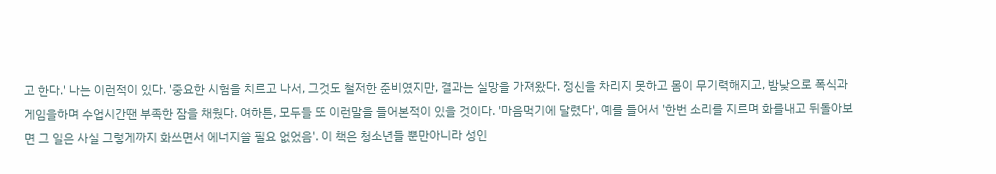고 한다.' 나는 이런적이 있다. '중요한 시험을 치르고 나서, 그것도 철저한 준비였지만, 결과는 실망을 가져왔다. 정신을 차리지 못하고 몸이 무기력해지고, 밤낮으로 폭식과 게임을하며 수업시간땐 부족한 잠을 채웠다. 여하튼, 모두들 또 이런말을 들어본적이 있을 것이다. '마음먹기에 달렸다', 예를 들어서 '한번 소리를 지르며 화를내고 뒤돌아보면 그 일은 사실 그렇게까지 화쓰면서 에너지쓸 필요 없었음'. 이 책은 청소년들 뿐만아니라 성인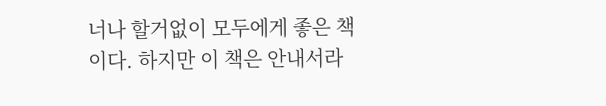너나 할거없이 모두에게 좋은 책이다. 하지만 이 책은 안내서라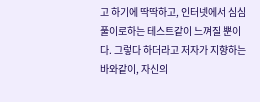고 하기에 딱딱하고, 인터넷에서 심심풀이로하는 테스트같이 느껴질 뿐이다. 그렇다 하더라고 저자가 지향하는 바와같이, 자신의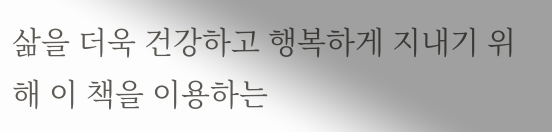삶을 더욱 건강하고 행복하게 지내기 위해 이 책을 이용하는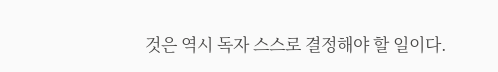것은 역시 독자 스스로 결정해야 할 일이다.